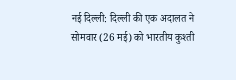नई दिल्ली: दिल्ली की एक अदालत ने सोमवार (26 मई) को भारतीय कुश्ती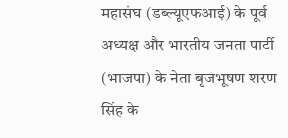महासंघ (डब्ल्यूएफआई) के पूर्व अध्यक्ष और भारतीय जनता पार्टी (भाजपा) के नेता बृजभूषण शरण सिंह के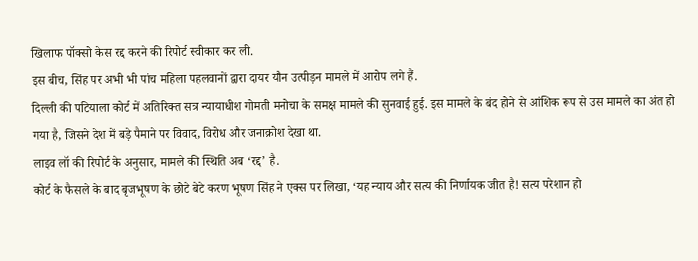खिलाफ पॉक्सो केस रद्द करने की रिपोर्ट स्वीकार कर ली.
इस बीच, सिंह पर अभी भी पांच महिला पहलवानों द्वारा दायर यौन उत्पीड़न मामले में आरोप लगे हैं.
दिल्ली की पटियाला कोर्ट में अतिरिक्त सत्र न्यायाधीश गोमती मनोचा के समक्ष मामले की सुनवाई हुई. इस मामले के बंद होने से आंशिक रूप से उस मामले का अंत हो गया है, जिसने देश में बड़े पैमाने पर विवाद, विरोध और जनाक्रोश देखा था.
लाइव लॉ की रिपोर्ट के अनुसार, मामले की स्थिति अब ‘रद्द’ है.
कोर्ट के फैसले के बाद बृजभूषण के छोटे बेटे करण भूषण सिंह ने एक्स पर लिखा, ‘यह न्याय और सत्य की निर्णायक जीत है! सत्य परेशान हो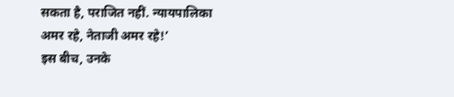सकता है, पराजित नहीं. न्यायपालिका अमर रहे, नेताजी अमर रहे!’
इस बीच, उनके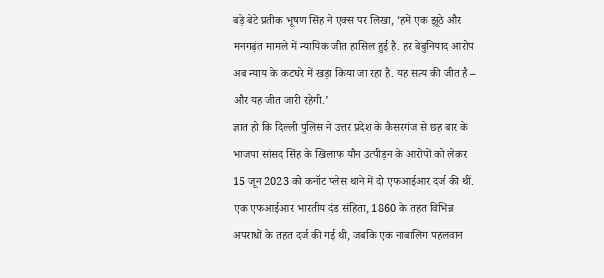बड़े बेटे प्रतीक भूषण सिंह ने एक्स पर लिखा, ‘हमें एक झूठे और मनगढ़ंत मामले में न्यायिक जीत हासिल हुई है. हर बेबुनियाद आरोप अब न्याय के कटघरे में खड़ा किया जा रहा है. यह सत्य की जीत है – और यह जीत जारी रहेगी.’
ज्ञात हो कि दिल्ली पुलिस ने उत्तर प्रदेश के कैसरगंज से छह बार के भाजपा सांसद सिंह के खिलाफ यौन उत्पीड़न के आरोपों को लेकर 15 जून 2023 को कनॉट प्लेस थाने में दो एफआईआर दर्ज की थीं. एक एफआईआर भारतीय दंड संहिता, 1860 के तहत विभिन्न अपराधों के तहत दर्ज की गई थी, जबकि एक नाबालिग पहलवान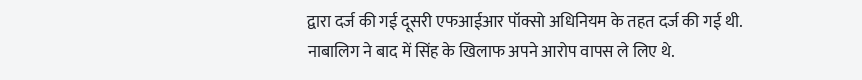द्वारा दर्ज की गई दूसरी एफआईआर पॉक्सो अधिनियम के तहत दर्ज की गई थी.
नाबालिग ने बाद में सिंह के खिलाफ अपने आरोप वापस ले लिए थे.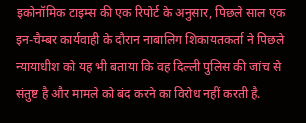इकोनॉमिक टाइम्स की एक रिपोर्ट के अनुसार, पिछले साल एक इन-चैम्बर कार्यवाही के दौरान नाबालिग शिकायतकर्ता ने पिछले न्यायाधीश को यह भी बताया कि वह दिल्ली पुलिस की जांच से संतुष्ट है और मामले को बंद करने का विरोध नहीं करती है.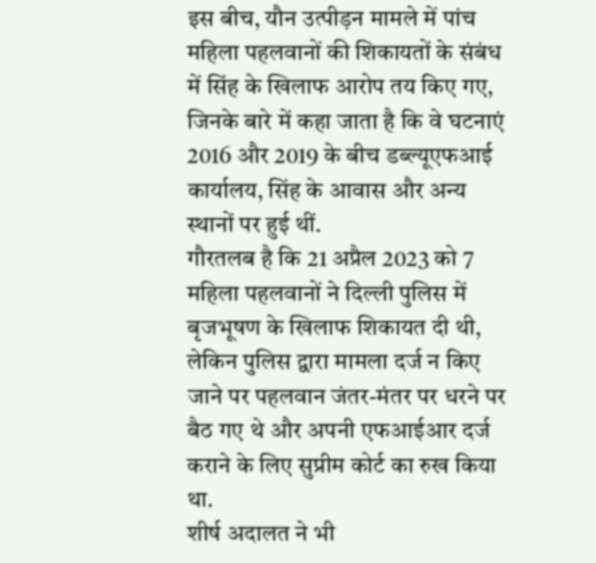इस बीच, यौन उत्पीड़न मामले में पांच महिला पहलवानों की शिकायतों के संबंध में सिंह के खिलाफ आरोप तय किए गए, जिनके बारे में कहा जाता है कि वे घटनाएं 2016 और 2019 के बीच डब्ल्यूएफआई कार्यालय, सिंह के आवास और अन्य स्थानों पर हुई थीं.
गौरतलब है कि 21 अप्रैल 2023 को 7 महिला पहलवानों ने दिल्ली पुलिस में बृजभूषण के खिलाफ शिकायत दी थी, लेकिन पुलिस द्वारा मामला दर्ज न किए जाने पर पहलवान जंतर-मंतर पर धरने पर बैठ गए थे और अपनी एफआईआर दर्ज कराने के लिए सुप्रीम कोर्ट का रुख किया था.
शीर्ष अदालत ने भी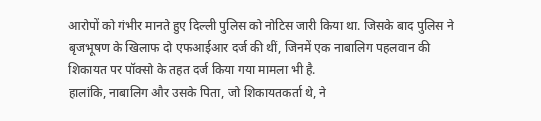आरोपों को गंभीर मानते हुए दिल्ली पुलिस को नोटिस जारी किया था. जिसके बाद पुलिस ने बृजभूषण के खिलाफ दो एफआईआर दर्ज की थीं, जिनमें एक नाबालिग पहलवान की शिकायत पर पॉक्सो के तहत दर्ज किया गया मामला भी है.
हालांकि, नाबालिग और उसके पिता, जो शिकायतकर्ता थे, ने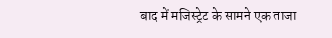बाद में मजिस्ट्रेट के सामने एक ताजा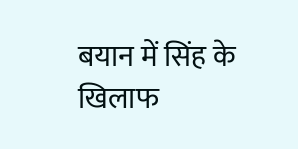बयान में सिंह के खिलाफ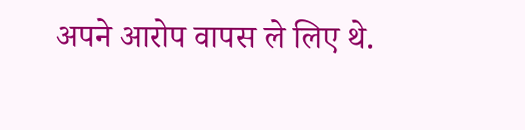अपने आरोप वापस ले लिए थे.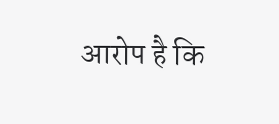आरोप है कि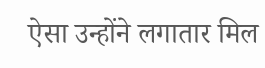ऐसा उन्होंने लगातार मिल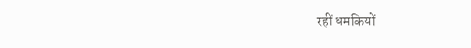रहीं धमकियों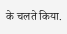के चलते किया.